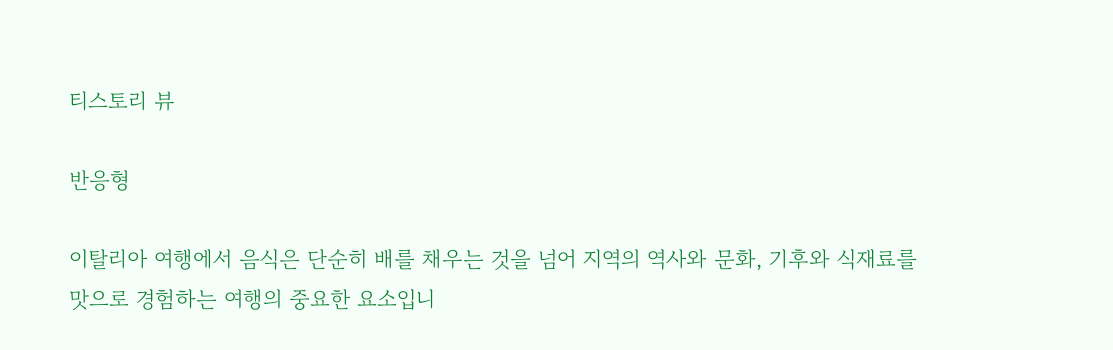티스토리 뷰

반응형

이탈리아 여행에서 음식은 단순히 배를 채우는 것을 넘어 지역의 역사와 문화, 기후와 식재료를 맛으로 경험하는 여행의 중요한 요소입니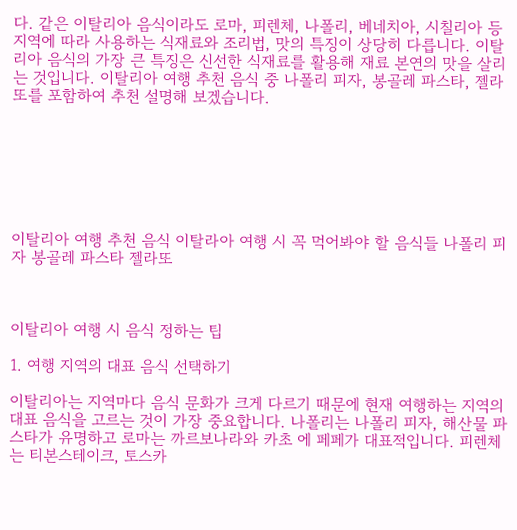다. 같은 이탈리아 음식이라도 로마, 피렌체, 나폴리, 베네치아, 시칠리아 등 지역에 따라 사용하는 식재료와 조리법, 맛의 특징이 상당히 다릅니다. 이탈리아 음식의 가장 큰 특징은 신선한 식재료를 활용해 재료 본연의 맛을 살리는 것입니다. 이탈리아 여행 추천 음식 중 나폴리 피자, 봉골레 파스타, 젤라또를 포함하여 추천 설명해 보겠습니다.







이탈리아 여행 추천 음식 이탈라아 여행 시 꼭 먹어봐야 할 음식들 나폴리 피자 봉골레 파스타 젤라또



이탈리아 여행 시 음식 정하는 팁

1. 여행 지역의 대표 음식 선택하기

이탈리아는 지역마다 음식 문화가 크게 다르기 때문에 현재 여행하는 지역의 대표 음식을 고르는 것이 가장 중요합니다. 나폴리는 나폴리 피자, 해산물 파스타가 유명하고 로마는 까르보나라와 카초 에 페페가 대표적입니다. 피렌체는 티본스테이크, 토스카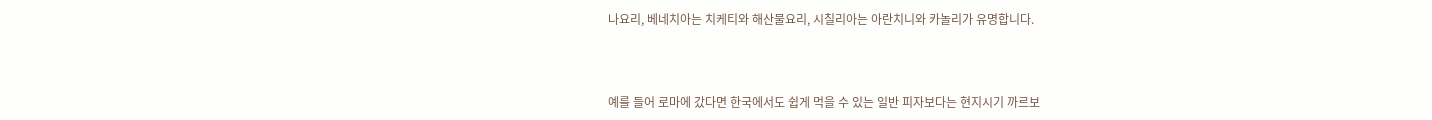나요리, 베네치아는 치케티와 해산물요리, 시칠리아는 아란치니와 카놀리가 유명합니다.



예를 들어 로마에 갔다면 한국에서도 쉽게 먹을 수 있는 일반 피자보다는 현지시기 까르보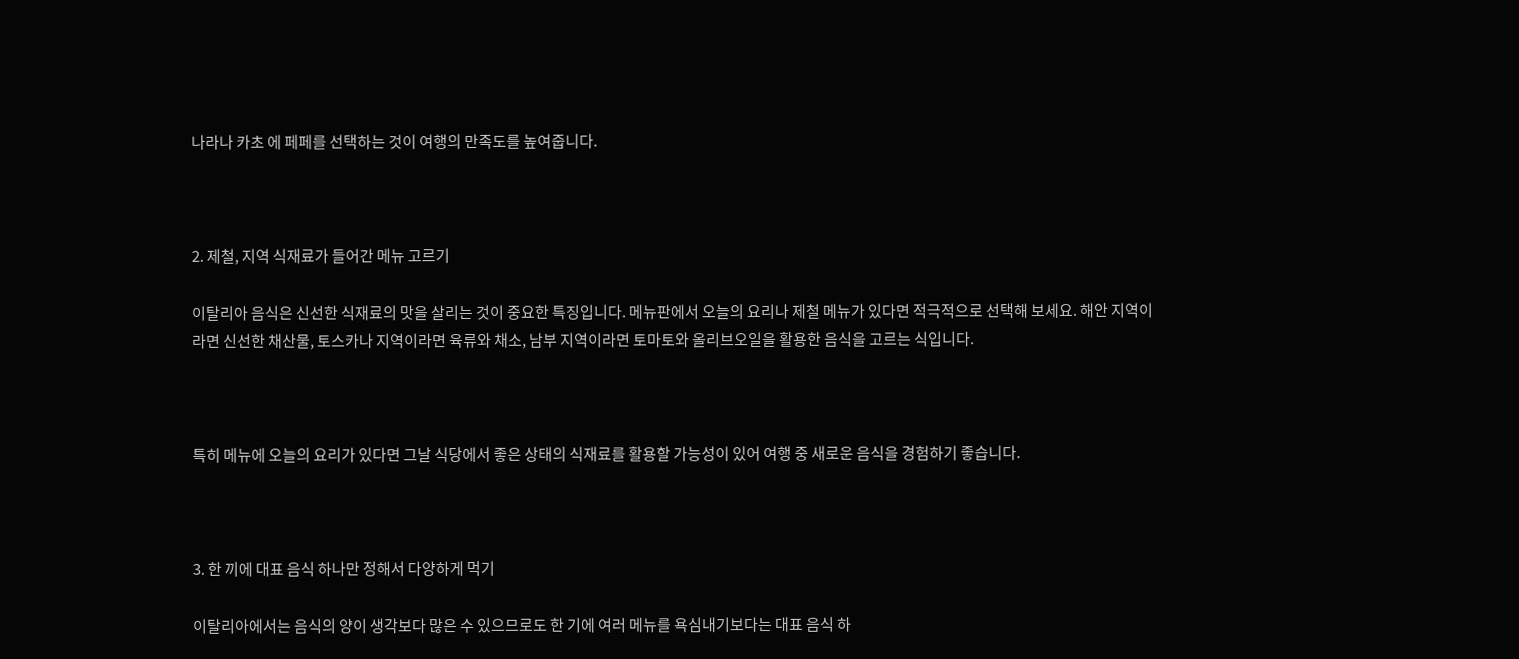나라나 카초 에 페페를 선택하는 것이 여행의 만족도를 높여줍니다.



2. 제철, 지역 식재료가 들어간 메뉴 고르기

이탈리아 음식은 신선한 식재료의 맛을 살리는 것이 중요한 특징입니다. 메뉴판에서 오늘의 요리나 제철 메뉴가 있다면 적극적으로 선택해 보세요. 해안 지역이라면 신선한 채산물, 토스카나 지역이라면 육류와 채소, 남부 지역이라면 토마토와 올리브오일을 활용한 음식을 고르는 식입니다.



특히 메뉴에 오늘의 요리가 있다면 그날 식당에서 좋은 상태의 식재료를 활용할 가능성이 있어 여행 중 새로운 음식을 경험하기 좋습니다.



3. 한 끼에 대표 음식 하나만 정해서 다양하게 먹기

이탈리아에서는 음식의 양이 생각보다 많은 수 있으므로도 한 기에 여러 메뉴를 욕심내기보다는 대표 음식 하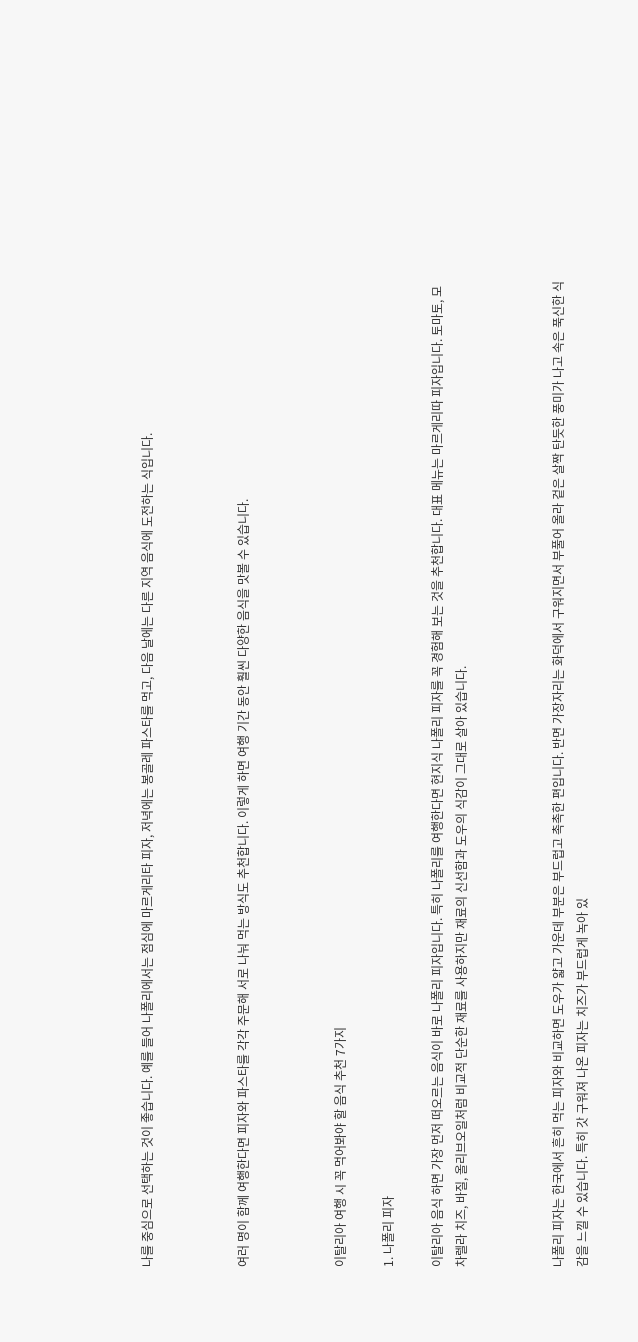나를 중심으로 선택하는 것이 좋습니다. 예를 들어 나폴리에서는 점심에 마르게리타 피자, 저녁에는 봉골레 파스타를 먹고, 다음 날에는 다른 지역 음식에 도전하는 식입니다.



여러 명이 함께 여행한다면 피자와 파스타를 각각 주문해 서로 나눠 먹는 방식도 추천합니다. 이렇게 하면 여행 기간 동안 훨씬 다양한 음식을 맛볼 수 있습니다.



이탈리아 여행 시 꼭 먹어봐야 할 음식 추천 7가지

1. 나폴리 피자

이탈리아 음식 하면 가장 먼저 떠오르는 음식이 바로 나폴리 피자입니다. 특히 나폴리를 여행한다면 현지식 나폴리 피자를 꼭 경험해 보는 것을 추천합니다. 대표 메뉴는 마르게리따 피자입니다. 토마토, 모차렐라 치즈, 바질, 올리브오일처럼 비교적 단순한 재료를 사용하지만 재료의 신선함과 도우의 식감이 그대로 살아 있습니다.



나폴리 피자는 한국에서 흔히 먹는 피자와 비교하면 도우가 얇고 가운데 부분은 부드럽고 촉촉한 편입니다. 반면 가장자리는 화덕에서 구워지면서 부풀어 올라 겉은 살짝 탄듯한 풍미가 나고 속은 푹신한 식감을 느낄 수 있습니다. 특히 갓 구워져 나온 피자는 치즈가 부드럽게 녹아 있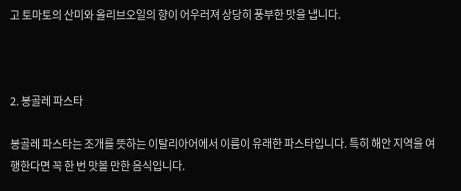고 토마토의 산미와 올리브오일의 향이 어우러져 상당히 풍부한 맛을 냅니다.



2. 봉골레 파스타

봉골레 파스타는 조개를 뜻하는 이탈리아어에서 이름이 유래한 파스타입니다. 특히 해안 지역을 여행한다면 꼭 한 번 맛볼 만한 음식입니다.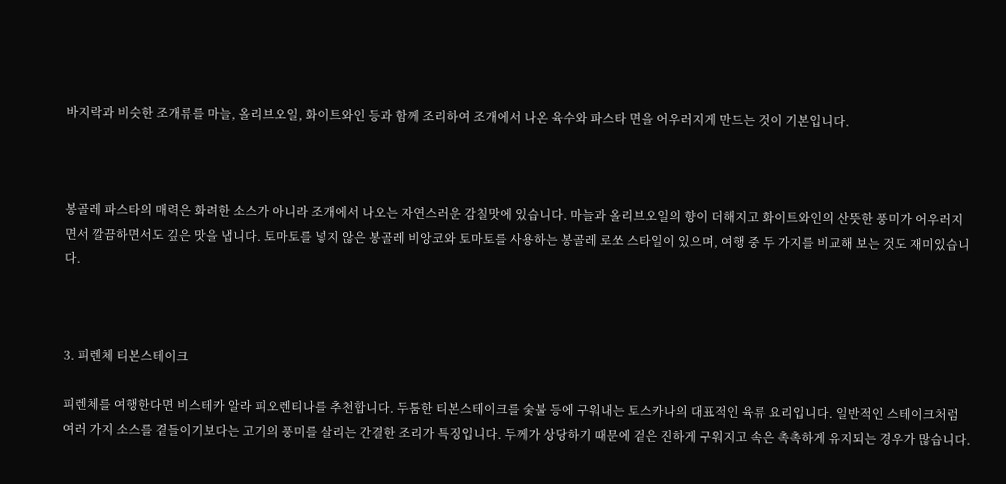바지락과 비슷한 조개류를 마늘, 올리브오일, 화이트와인 등과 함께 조리하여 조개에서 나온 육수와 파스타 면을 어우러지게 만드는 것이 기본입니다.



봉골레 파스타의 매력은 화려한 소스가 아니라 조개에서 나오는 자연스러운 감칠맛에 있습니다. 마늘과 올리브오일의 향이 더해지고 화이트와인의 산뜻한 풍미가 어우러지면서 깔끔하면서도 깊은 맛을 냅니다. 토마토를 넣지 않은 봉골레 비앙코와 토마토를 사용하는 봉골레 로쏘 스타일이 있으며, 여행 중 두 가지를 비교해 보는 것도 재미있습니다.



3. 피렌체 티본스테이크

피렌체를 여행한다면 비스테카 알라 피오렌티나를 추천합니다. 두툼한 티본스테이크를 숯불 등에 구워내는 토스카나의 대표적인 육류 요리입니다. 일반적인 스테이크처럼 여러 가지 소스를 곁들이기보다는 고기의 풍미를 살리는 간결한 조리가 특징입니다. 두께가 상당하기 때문에 겉은 진하게 구워지고 속은 촉촉하게 유지되는 경우가 많습니다.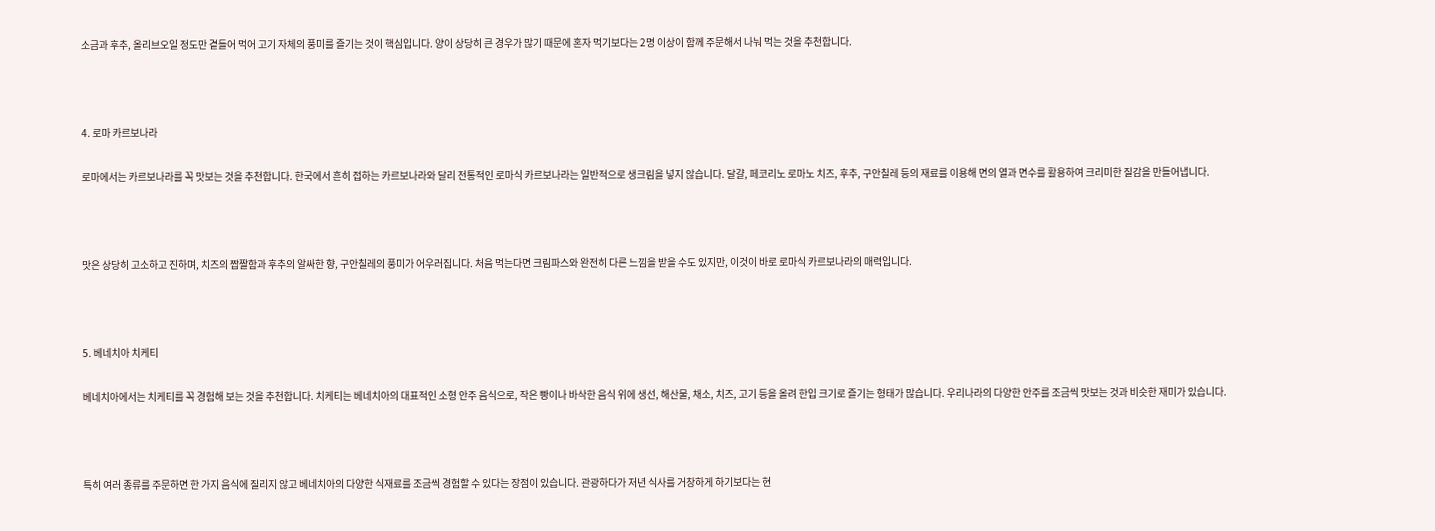소금과 후추, 올리브오일 정도만 곁들어 먹어 고기 자체의 풍미를 즐기는 것이 핵심입니다. 양이 상당히 큰 경우가 많기 때문에 혼자 먹기보다는 2명 이상이 함께 주문해서 나눠 먹는 것을 추천합니다.



4. 로마 카르보나라

로마에서는 카르보나라를 꼭 맛보는 것을 추천합니다. 한국에서 흔히 접하는 카르보나라와 달리 전통적인 로마식 카르보나라는 일반적으로 생크림을 넣지 않습니다. 달걀, 페코리노 로마노 치즈, 후추, 구안칠레 등의 재료를 이용해 면의 열과 면수를 활용하여 크리미한 질감을 만들어냅니다.



맛은 상당히 고소하고 진하며, 치즈의 짭짤함과 후추의 알싸한 향, 구안칠레의 풍미가 어우러집니다. 처음 먹는다면 크림파스와 완전히 다른 느낌을 받을 수도 있지만, 이것이 바로 로마식 카르보나라의 매력입니다.



5. 베네치아 치케티

베네치아에서는 치케티를 꼭 경험해 보는 것을 추천합니다. 치케티는 베네치아의 대표적인 소형 안주 음식으로, 작은 빵이나 바삭한 음식 위에 생선, 해산물, 채소, 치즈, 고기 등을 올려 한입 크기로 즐기는 형태가 많습니다. 우리나라의 다양한 안주를 조금씩 맛보는 것과 비슷한 재미가 있습니다.



특히 여러 종류를 주문하면 한 가지 음식에 질리지 않고 베네치아의 다양한 식재료를 조금씩 경험할 수 있다는 장점이 있습니다. 관광하다가 저년 식사를 거창하게 하기보다는 현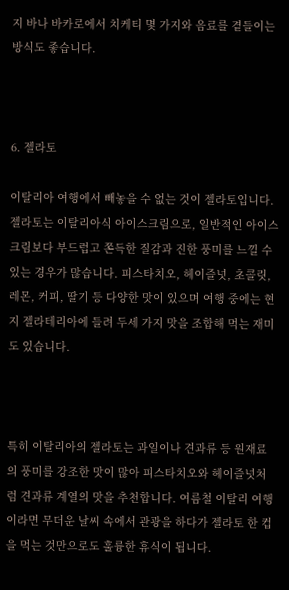지 바나 바카로에서 치케티 몇 가지와 음료를 곁들이는 방식도 좋습니다.



6. 젤라토

이탈리아 여행에서 빼놓을 수 없는 것이 젤라토입니다. 젤라토는 이탈리아식 아이스크림으로, 일반적인 아이스크림보다 부드럽고 쫀득한 질감과 진한 풍미를 느낄 수 있는 경우가 많습니다. 피스타치오, 헤이즐넛, 초콜릿, 레몬, 커피, 딸기 등 다양한 맛이 있으며 여행 중에는 현지 젤라테리아에 들려 두세 가지 맛을 조합해 먹는 재미도 있습니다.



특히 이탈리아의 젤라토는 과일이나 견과류 등 원재료의 풍미를 강조한 맛이 많아 피스타치오와 헤이즐넛처럼 견과류 계열의 맛을 추천합니다. 여름철 이탈리 여행이라면 무더운 날씨 속에서 관광을 하다가 젤라토 한 컵을 먹는 것만으로도 훌륭한 휴식이 됩니다.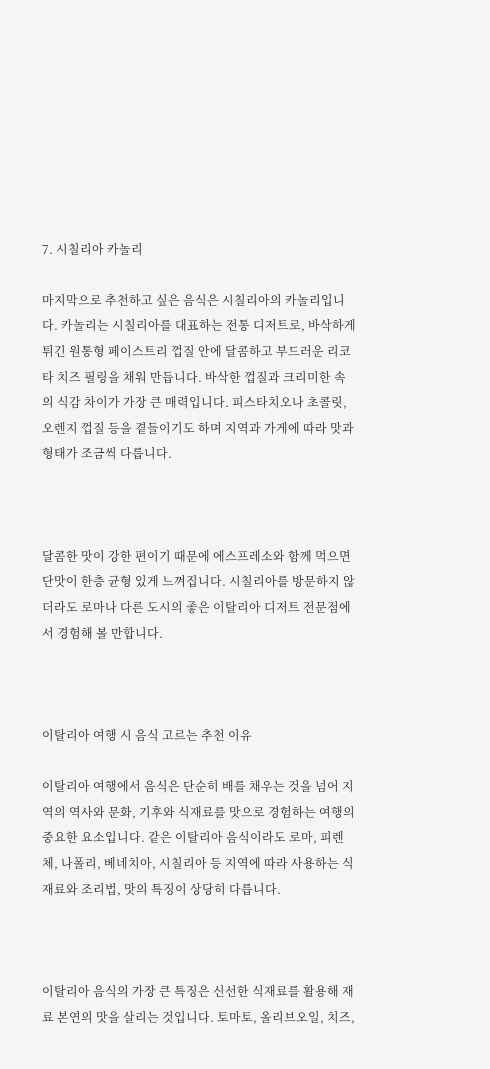7. 시칠리아 카놀리

마지막으로 추천하고 싶은 음식은 시칠리아의 카놀리입니다. 카놀리는 시칠리아를 대표하는 전통 디저트로, 바삭하게 튀긴 원통형 페이스트리 껍질 안에 달콤하고 부드러운 리코타 치즈 필링을 채워 만듭니다. 바삭한 껍질과 크리미한 속의 식감 차이가 가장 큰 매력입니다. 피스타치오나 초콜릿, 오렌지 껍질 등을 곁들이기도 하며 지역과 가게에 따라 맛과 형태가 조금씩 다릅니다.



달콤한 맛이 강한 편이기 때문에 에스프레소와 함께 먹으면 단맛이 한층 균형 있게 느껴집니다. 시칠리아를 방문하지 않더라도 로마나 다른 도시의 좋은 이탈리아 디저트 전문점에서 경험해 볼 만합니다.



이탈리아 여행 시 음식 고르는 추천 이유

이탈리아 여행에서 음식은 단순히 배를 채우는 것을 넘어 지역의 역사와 문화, 기후와 식재료를 맛으로 경험하는 여행의 중요한 요소입니다. 같은 이탈리아 음식이라도 로마, 피렌체, 나폴리, 베네치아, 시칠리아 등 지역에 따라 사용하는 식재료와 조리법, 맛의 특징이 상당히 다릅니다.



이탈리아 음식의 가장 큰 특징은 신선한 식재료를 활용해 재료 본연의 맛을 살리는 것입니다. 토마토, 올리브오일, 치즈,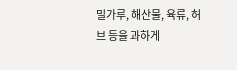밀가루, 해산물, 육류, 허브 등을 과하게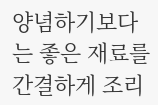양념하기보다는 좋은 재료를 간결하게 조리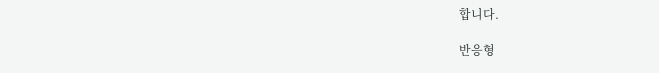합니다.

반응형